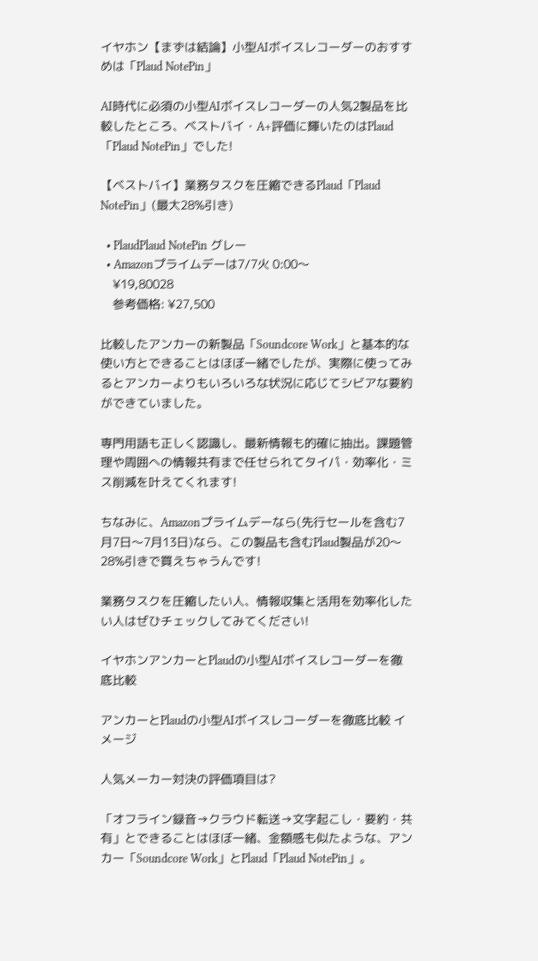イヤホン【まずは結論】小型AIボイスレコーダーのおすすめは「Plaud NotePin」

AI時代に必須の小型AIボイスレコーダーの人気2製品を比較したところ、ベストバイ・A+評価に輝いたのはPlaud「Plaud NotePin」でした!

【ベストバイ】業務タスクを圧縮できるPlaud「Plaud NotePin」(最大28%引き)

  • PlaudPlaud NotePin グレー
  • Amazonプライムデーは7/7火 0:00〜
    ¥19,80028
    参考価格: ¥27,500

比較したアンカーの新製品「Soundcore Work」と基本的な使い方とできることはほぼ一緒でしたが、実際に使ってみるとアンカーよりもいろいろな状況に応じてシビアな要約ができていました。

専門用語も正しく認識し、最新情報も的確に抽出。課題管理や周囲への情報共有まで任せられてタイパ・効率化・ミス削減を叶えてくれます!

ちなみに、Amazonプライムデーなら(先行セールを含む7月7日〜7月13日)なら、この製品も含むPlaud製品が20〜28%引きで買えちゃうんです!

業務タスクを圧縮したい人、情報収集と活用を効率化したい人はぜひチェックしてみてください!

イヤホンアンカーとPlaudの小型AIボイスレコーダーを徹底比較

アンカーとPlaudの小型AIボイスレコーダーを徹底比較 イメージ

人気メーカー対決の評価項目は?

「オフライン録音→クラウド転送→文字起こし・要約・共有」とできることはほぼ一緒、金額感も似たような、アンカー「Soundcore Work」とPlaud「Plaud NotePin」。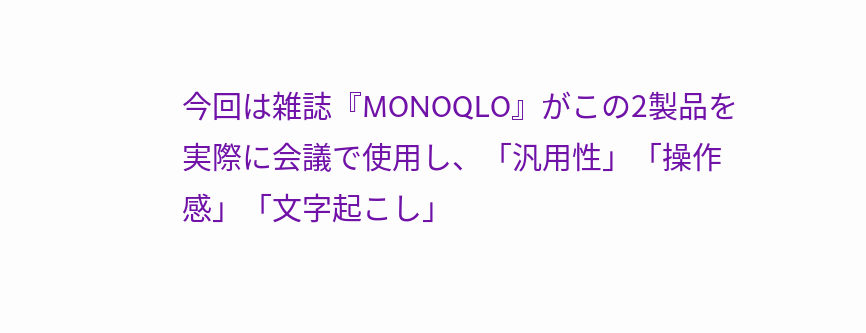今回は雑誌『MONOQLO』がこの2製品を実際に会議で使用し、「汎用性」「操作感」「文字起こし」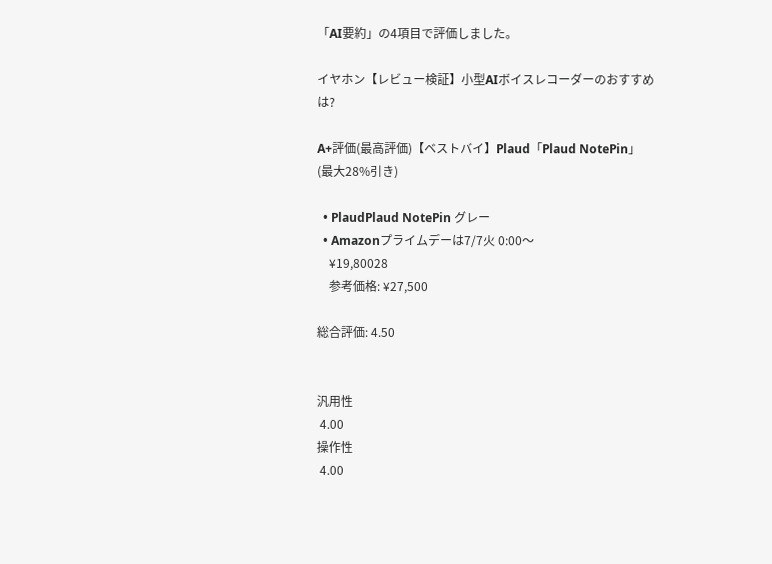「AI要約」の4項目で評価しました。

イヤホン【レビュー検証】小型AIボイスレコーダーのおすすめは?

A+評価(最高評価)【ベストバイ】Plaud「Plaud NotePin」(最大28%引き)

  • PlaudPlaud NotePin グレー
  • Amazonプライムデーは7/7火 0:00〜
    ¥19,80028
    参考価格: ¥27,500

総合評価: 4.50


汎用性
 4.00
操作性
 4.00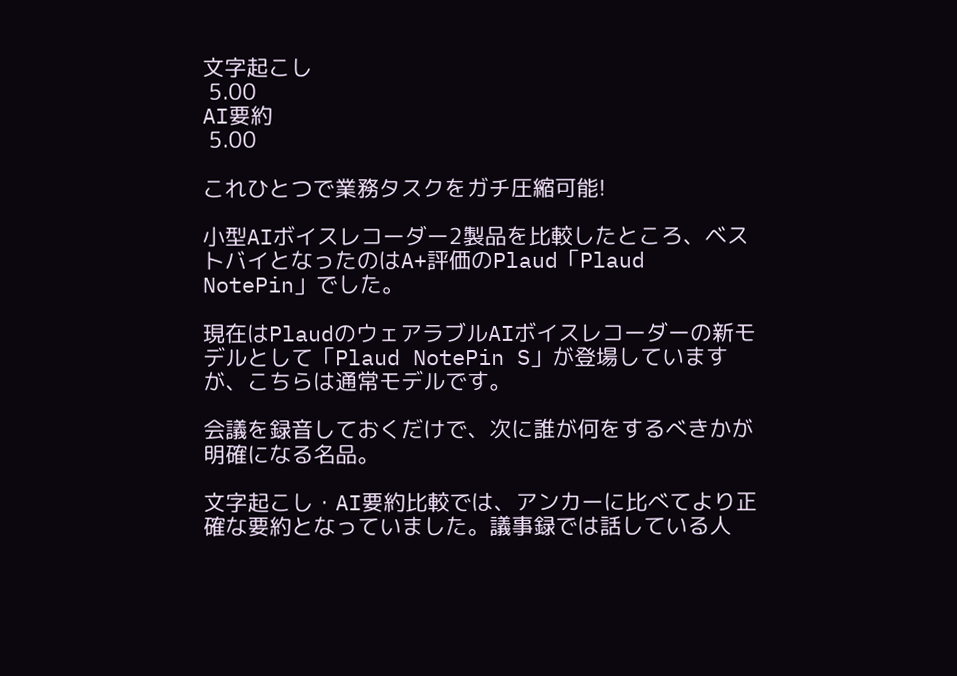文字起こし
 5.00
AI要約
 5.00

これひとつで業務タスクをガチ圧縮可能!

小型AIボイスレコーダー2製品を比較したところ、ベストバイとなったのはA+評価のPlaud「Plaud NotePin」でした。

現在はPlaudのウェアラブルAIボイスレコーダーの新モデルとして「Plaud NotePin S」が登場していますが、こちらは通常モデルです。

会議を録音しておくだけで、次に誰が何をするべきかが明確になる名品。

文字起こし・AI要約比較では、アンカーに比べてより正確な要約となっていました。議事録では話している人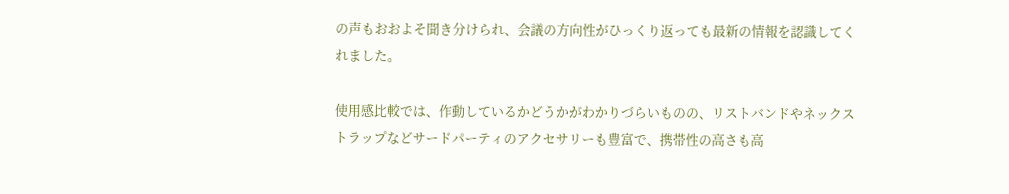の声もおおよそ聞き分けられ、会議の方向性がひっくり返っても最新の情報を認識してくれました。

使用感比較では、作動しているかどうかがわかりづらいものの、リストバンドやネックストラップなどサードパーティのアクセサリーも豊富で、携帯性の高さも高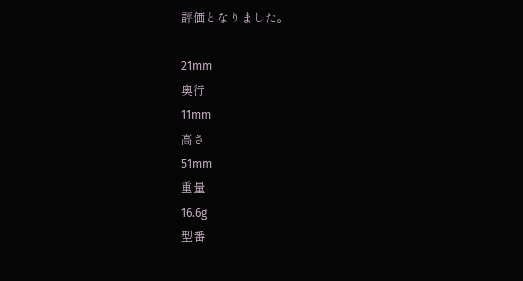評価となりました。

21mm
奥行
11mm
高さ
51mm
重量
16.6g
型番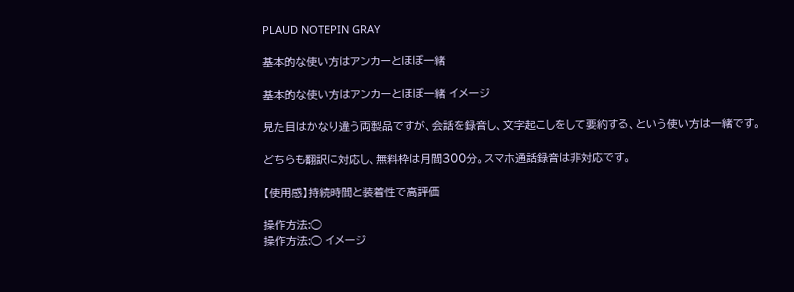PLAUD NOTEPIN GRAY

基本的な使い方はアンカーとほぼ一緒

基本的な使い方はアンカーとほぼ一緒 イメージ

見た目はかなり違う両製品ですが、会話を録音し、文字起こしをして要約する、という使い方は一緒です。

どちらも翻訳に対応し、無料枠は月間300分。スマホ通話録音は非対応です。

【使用感】持続時間と装着性で高評価

操作方法:◯
操作方法:◯ イメージ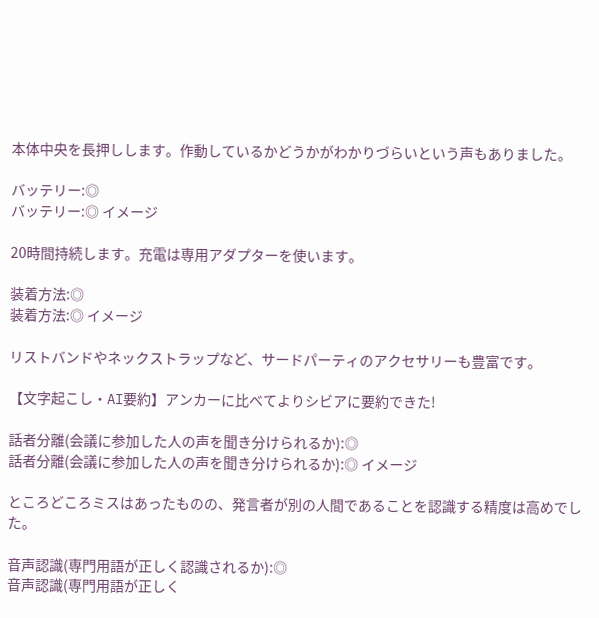本体中央を長押しします。作動しているかどうかがわかりづらいという声もありました。

バッテリー:◎
バッテリー:◎ イメージ

20時間持続します。充電は専用アダプターを使います。

装着方法:◎
装着方法:◎ イメージ

リストバンドやネックストラップなど、サードパーティのアクセサリーも豊富です。

【文字起こし・AI要約】アンカーに比べてよりシビアに要約できた!

話者分離(会議に参加した人の声を聞き分けられるか):◎
話者分離(会議に参加した人の声を聞き分けられるか):◎ イメージ

ところどころミスはあったものの、発言者が別の人間であることを認識する精度は高めでした。

音声認識(専門用語が正しく認識されるか):◎
音声認識(専門用語が正しく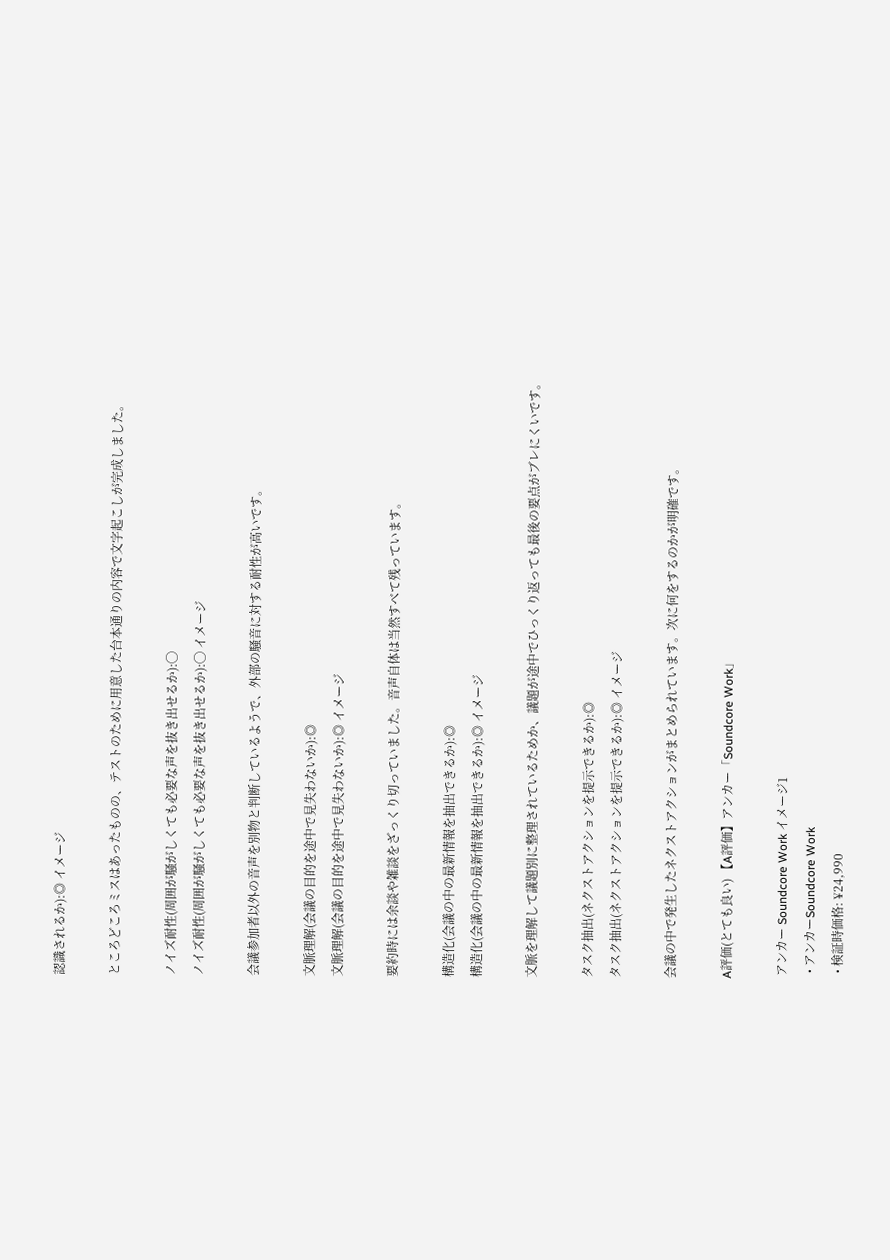認識されるか):◎ イメージ

ところどころミスはあったものの、テストのために用意した台本通りの内容で文字起こしが完成しました。

ノイズ耐性(周囲が騒がしくても必要な声を抜き出せるか):◯
ノイズ耐性(周囲が騒がしくても必要な声を抜き出せるか):◯ イメージ

会議参加者以外の音声を別物と判断しているようで、外部の騒音に対する耐性が高いです。

文脈理解(会議の目的を途中で見失わないか):◎
文脈理解(会議の目的を途中で見失わないか):◎ イメージ

要約時には余談や雑談をざっくり切っていました。音声自体は当然すべて残っています。

構造化(会議の中の最新情報を抽出できるか):◎
構造化(会議の中の最新情報を抽出できるか):◎ イメージ

文脈を理解して議題別に整理されているためか、議題が途中でひっくり返っても最後の要点がブレにくいです。

タスク抽出(ネクストアクションを提示できるか):◎
タスク抽出(ネクストアクションを提示できるか):◎ イメージ

会議の中で発生したネクストアクションがまとめられています。次に何をするのかが明確です。

A評価(とても良い) 【A評価】アンカー「Soundcore Work」

 アンカー Soundcore Work イメージ1
  • アンカーSoundcore Work
  • 検証時価格: ¥24,990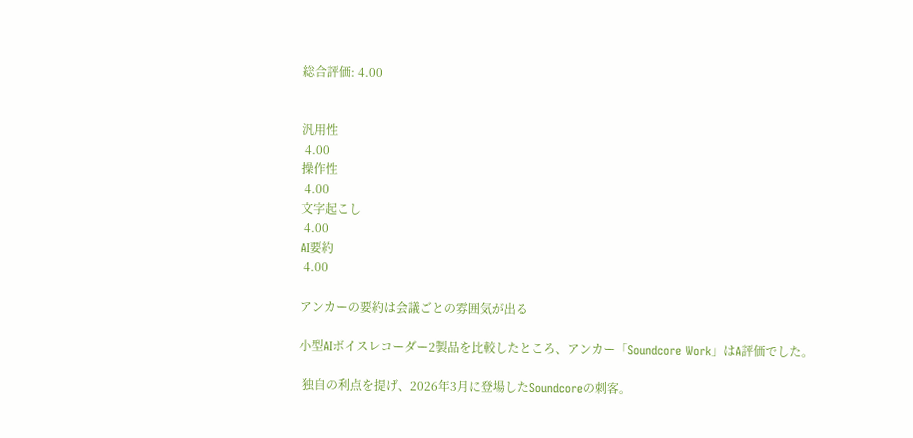総合評価: 4.00


汎用性
 4.00
操作性
 4.00
文字起こし
 4.00
AI要約
 4.00

アンカーの要約は会議ごとの雰囲気が出る

小型AIボイスレコーダー2製品を比較したところ、アンカー「Soundcore Work」はA評価でした。

 独自の利点を提げ、2026年3月に登場したSoundcoreの刺客。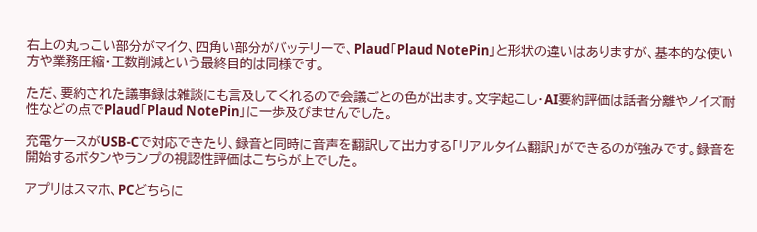右上の丸っこい部分がマイク、四角い部分がバッテリーで、Plaud「Plaud NotePin」と形状の違いはありますが、基本的な使い方や業務圧縮・工数削減という最終目的は同様です。

ただ、要約された議事録は雑談にも言及してくれるので会議ごとの色が出ます。文字起こし・AI要約評価は話者分離やノイズ耐性などの点でPlaud「Plaud NotePin」に一歩及びませんでした。

充電ケースがUSB-Cで対応できたり、録音と同時に音声を翻訳して出力する「リアルタイム翻訳」ができるのが強みです。録音を開始するボタンやランプの視認性評価はこちらが上でした。

アプリはスマホ、PCどちらに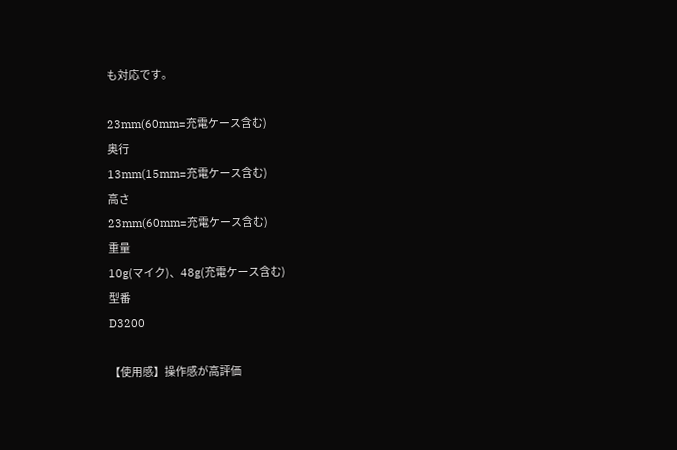も対応です。

23mm(60mm=充電ケース含む)
奥行
13mm(15mm=充電ケース含む)
高さ
23mm(60mm=充電ケース含む)
重量
10g(マイク)、48g(充電ケース含む)
型番
D3200

【使用感】操作感が高評価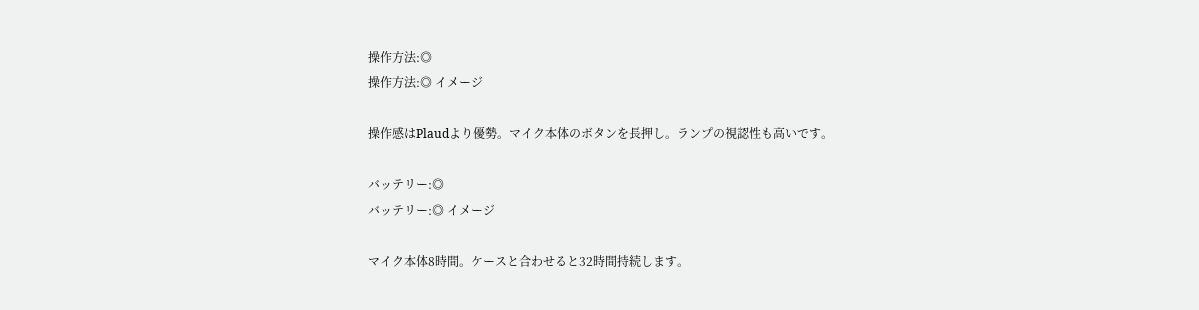操作方法:◎
操作方法:◎ イメージ

操作感はPlaudより優勢。マイク本体のボタンを長押し。ランプの視認性も高いです。

バッテリー:◎
バッテリー:◎ イメージ

マイク本体8時間。ケースと合わせると32時間持続します。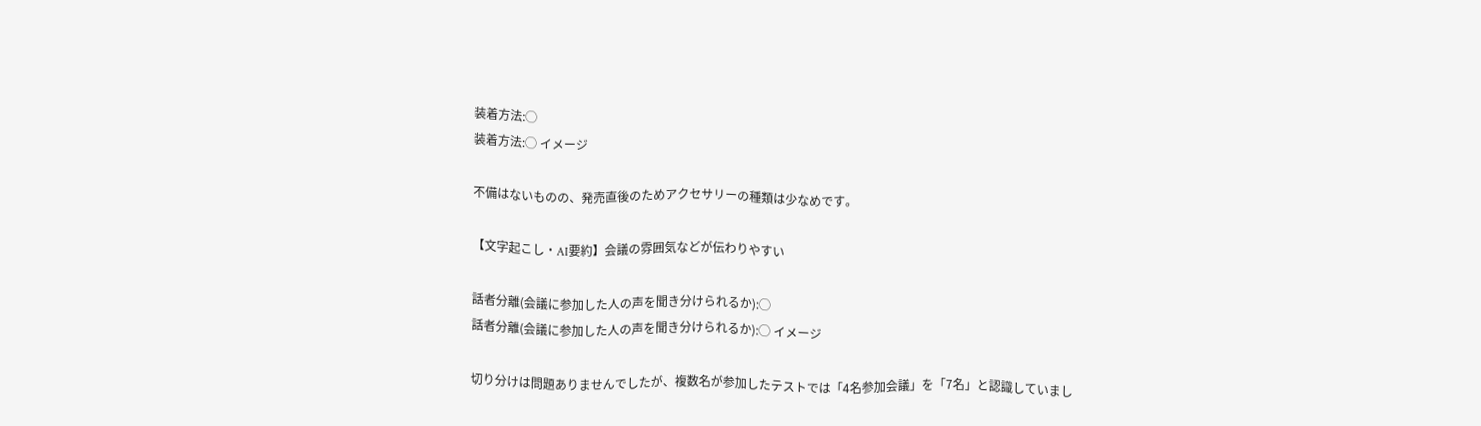装着方法:◯
装着方法:◯ イメージ

不備はないものの、発売直後のためアクセサリーの種類は少なめです。

【文字起こし・AI要約】会議の雰囲気などが伝わりやすい

話者分離(会議に参加した人の声を聞き分けられるか):◯
話者分離(会議に参加した人の声を聞き分けられるか):◯ イメージ

切り分けは問題ありませんでしたが、複数名が参加したテストでは「4名参加会議」を「7名」と認識していまし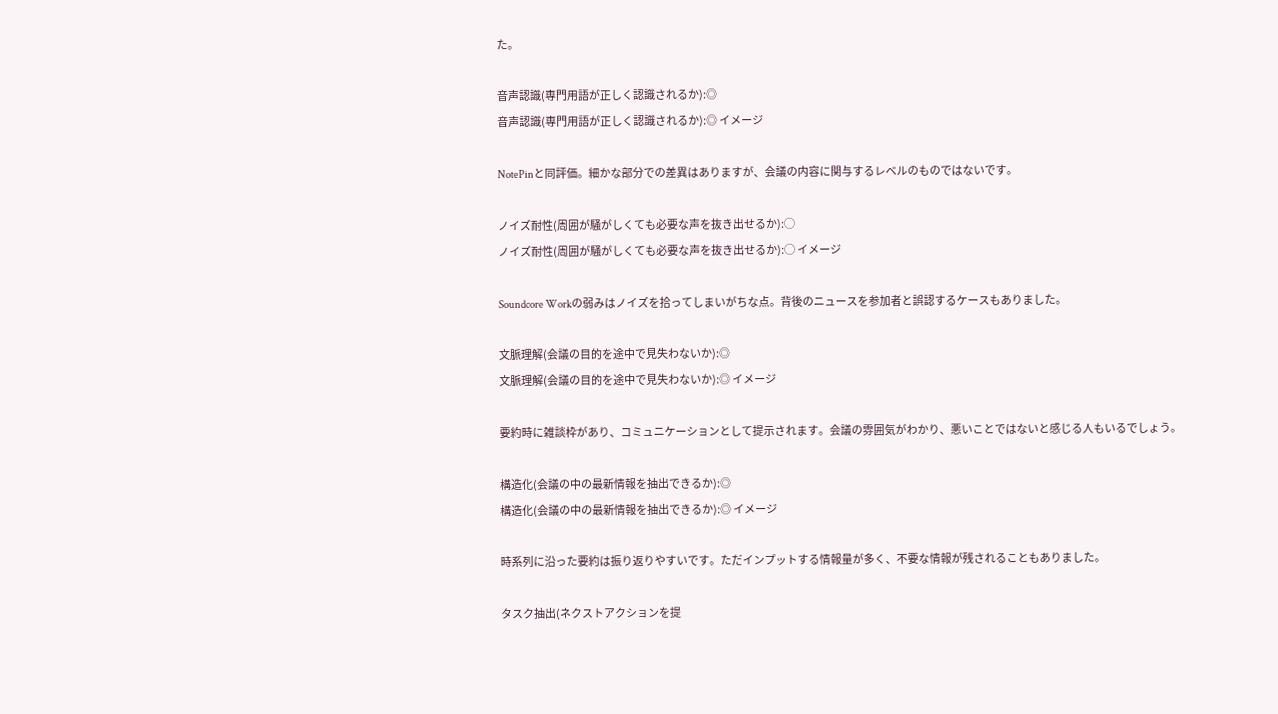た。

音声認識(専門用語が正しく認識されるか):◎
音声認識(専門用語が正しく認識されるか):◎ イメージ

NotePinと同評価。細かな部分での差異はありますが、会議の内容に関与するレベルのものではないです。

ノイズ耐性(周囲が騒がしくても必要な声を抜き出せるか):◯
ノイズ耐性(周囲が騒がしくても必要な声を抜き出せるか):◯ イメージ

Soundcore Workの弱みはノイズを拾ってしまいがちな点。背後のニュースを参加者と誤認するケースもありました。

文脈理解(会議の目的を途中で見失わないか):◎
文脈理解(会議の目的を途中で見失わないか):◎ イメージ

要約時に雑談枠があり、コミュニケーションとして提示されます。会議の雰囲気がわかり、悪いことではないと感じる人もいるでしょう。

構造化(会議の中の最新情報を抽出できるか):◎
構造化(会議の中の最新情報を抽出できるか):◎ イメージ

時系列に沿った要約は振り返りやすいです。ただインプットする情報量が多く、不要な情報が残されることもありました。

タスク抽出(ネクストアクションを提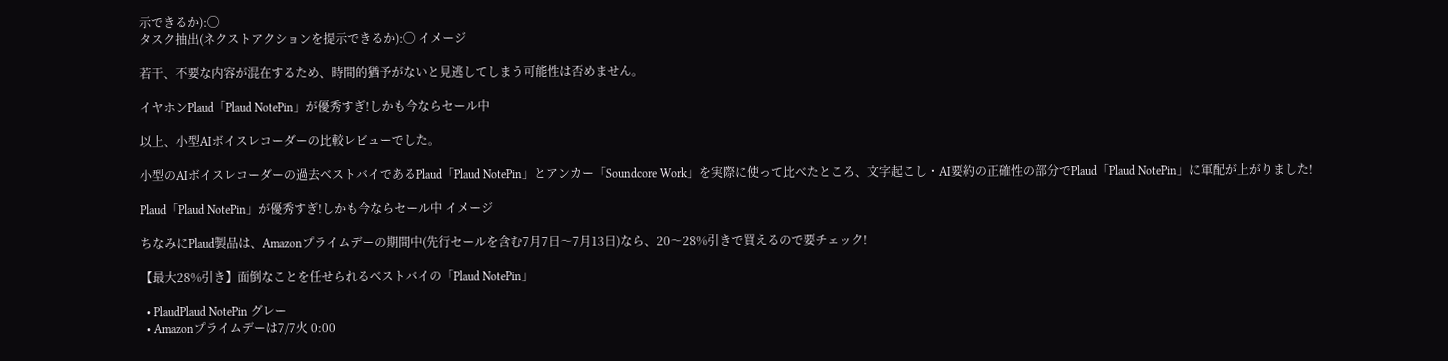示できるか):◯
タスク抽出(ネクストアクションを提示できるか):◯ イメージ

若干、不要な内容が混在するため、時間的猶予がないと見逃してしまう可能性は否めません。

イヤホンPlaud「Plaud NotePin」が優秀すぎ!しかも今ならセール中

以上、小型AIボイスレコーダーの比較レビューでした。

小型のAIボイスレコーダーの過去ベストバイであるPlaud「Plaud NotePin」とアンカー「Soundcore Work」を実際に使って比べたところ、文字起こし・AI要約の正確性の部分でPlaud「Plaud NotePin」に軍配が上がりました!

Plaud「Plaud NotePin」が優秀すぎ!しかも今ならセール中 イメージ

ちなみにPlaud製品は、Amazonプライムデーの期間中(先行セールを含む7月7日〜7月13日)なら、20〜28%引きで買えるので要チェック!

【最大28%引き】面倒なことを任せられるベストバイの「Plaud NotePin」

  • PlaudPlaud NotePin グレー
  • Amazonプライムデーは7/7火 0:00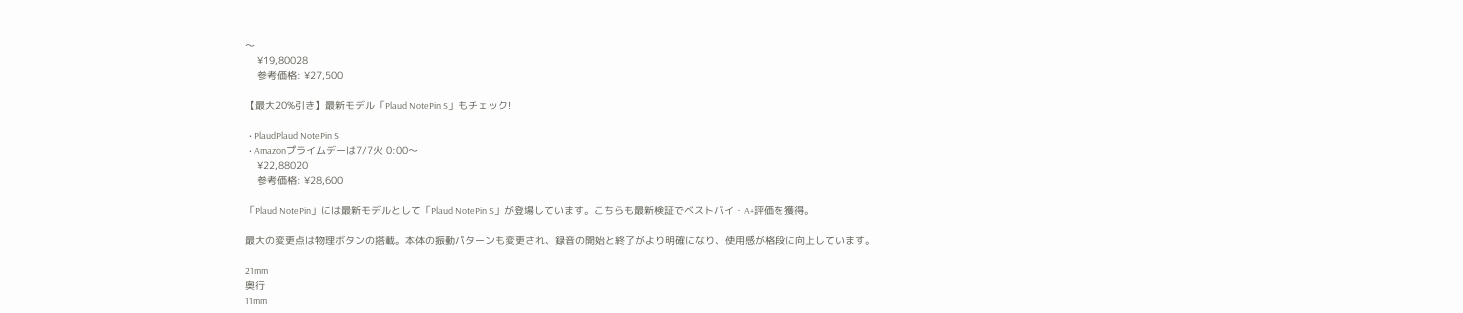〜
    ¥19,80028
    参考価格: ¥27,500

【最大20%引き】最新モデル「Plaud NotePin S」もチェック!

  • PlaudPlaud NotePin S
  • Amazonプライムデーは7/7火 0:00〜
    ¥22,88020
    参考価格: ¥28,600

「Plaud NotePin」には最新モデルとして「Plaud NotePin S」が登場しています。こちらも最新検証でベストバイ・A+評価を獲得。

最大の変更点は物理ボタンの搭載。本体の振動パターンも変更され、録音の開始と終了がより明確になり、使用感が格段に向上しています。

21mm
奥行
11mm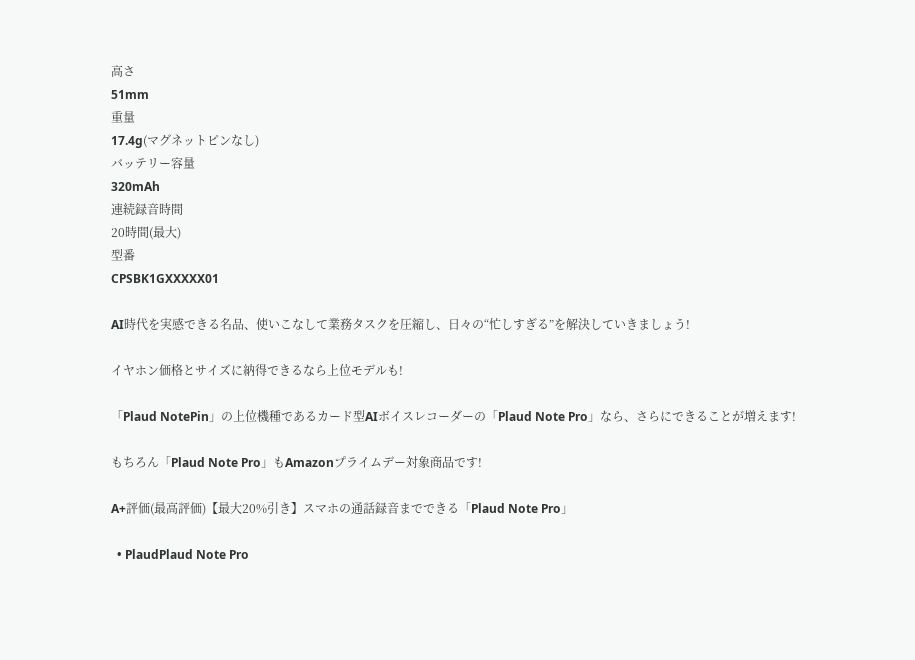高さ
51mm
重量
17.4g(マグネットピンなし)
バッテリー容量
320mAh
連続録音時間
20時間(最大)
型番
CPSBK1GXXXXX01

AI時代を実感できる名品、使いこなして業務タスクを圧縮し、日々の“忙しすぎる”を解決していきましょう!

イヤホン価格とサイズに納得できるなら上位モデルも!

「Plaud NotePin」の上位機種であるカード型AIボイスレコーダーの「Plaud Note Pro」なら、さらにできることが増えます!

もちろん「Plaud Note Pro」もAmazonプライムデー対象商品です!

A+評価(最高評価)【最大20%引き】スマホの通話録音までできる「Plaud Note Pro」

  • PlaudPlaud Note Pro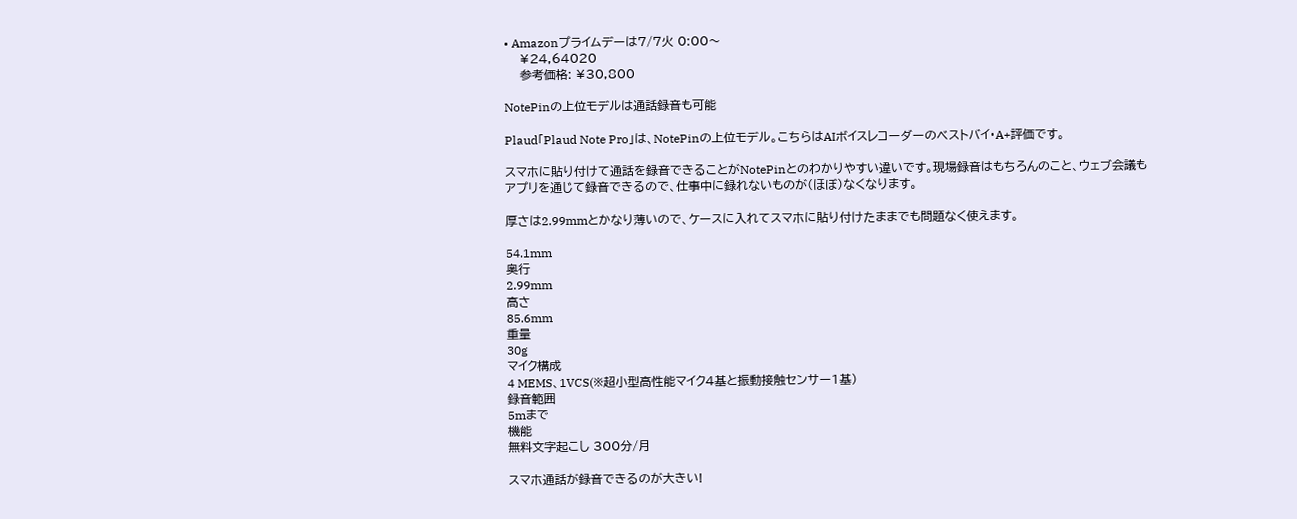• Amazonプライムデーは7/7火 0:00〜
    ¥24,64020
    参考価格: ¥30,800

NotePinの上位モデルは通話録音も可能

Plaud「Plaud Note Pro」は、NotePinの上位モデル。こちらはAIボイスレコーダーのベストバイ・A+評価です。

スマホに貼り付けて通話を録音できることがNotePinとのわかりやすい違いです。現場録音はもちろんのこと、ウェブ会議もアプリを通じて録音できるので、仕事中に録れないものが(ほぼ)なくなります。

厚さは2.99mmとかなり薄いので、ケースに入れてスマホに貼り付けたままでも問題なく使えます。

54.1mm
奥行
2.99mm
高さ
85.6mm
重量
30g
マイク構成
4 MEMS、1VCS(※超小型高性能マイク4基と振動接触センサー1基)
録音範囲
5mまで
機能
無料文字起こし 300分/月

スマホ通話が録音できるのが大きい!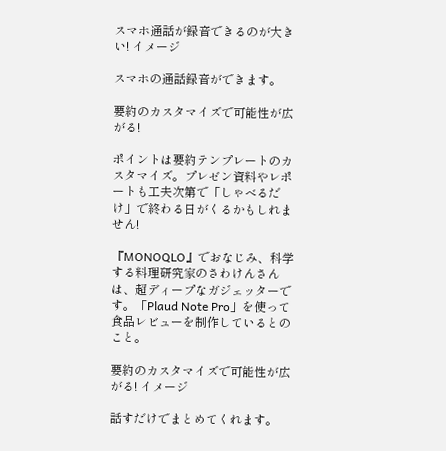スマホ通話が録音できるのが大きい! イメージ

スマホの通話録音ができます。

要約のカスタマイズで可能性が広がる!

ポイントは要約テンプレートのカスタマイズ。プレゼン資料やレポートも工夫次第で「しゃべるだけ」で終わる日がくるかもしれません!

『MONOQLO』でおなじみ、科学する料理研究家のさわけんさんは、超ディープなガジェッターです。「Plaud Note Pro」を使って食品レビューを制作しているとのこと。

要約のカスタマイズで可能性が広がる! イメージ

話すだけでまとめてくれます。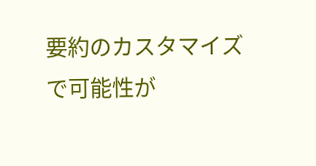要約のカスタマイズで可能性が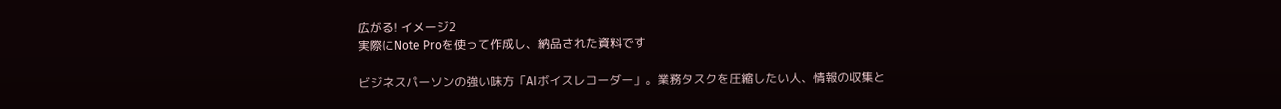広がる! イメージ2
実際にNote Proを使って作成し、納品された資料です

ビジネスパーソンの強い味方「AIボイスレコーダー」。業務タスクを圧縮したい人、情報の収集と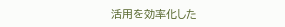活用を効率化した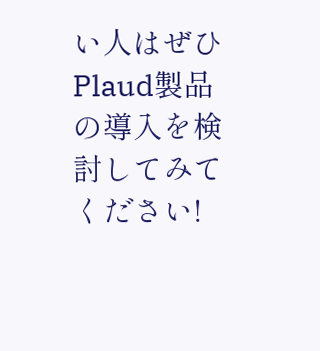い人はぜひPlaud製品の導入を検討してみてください!